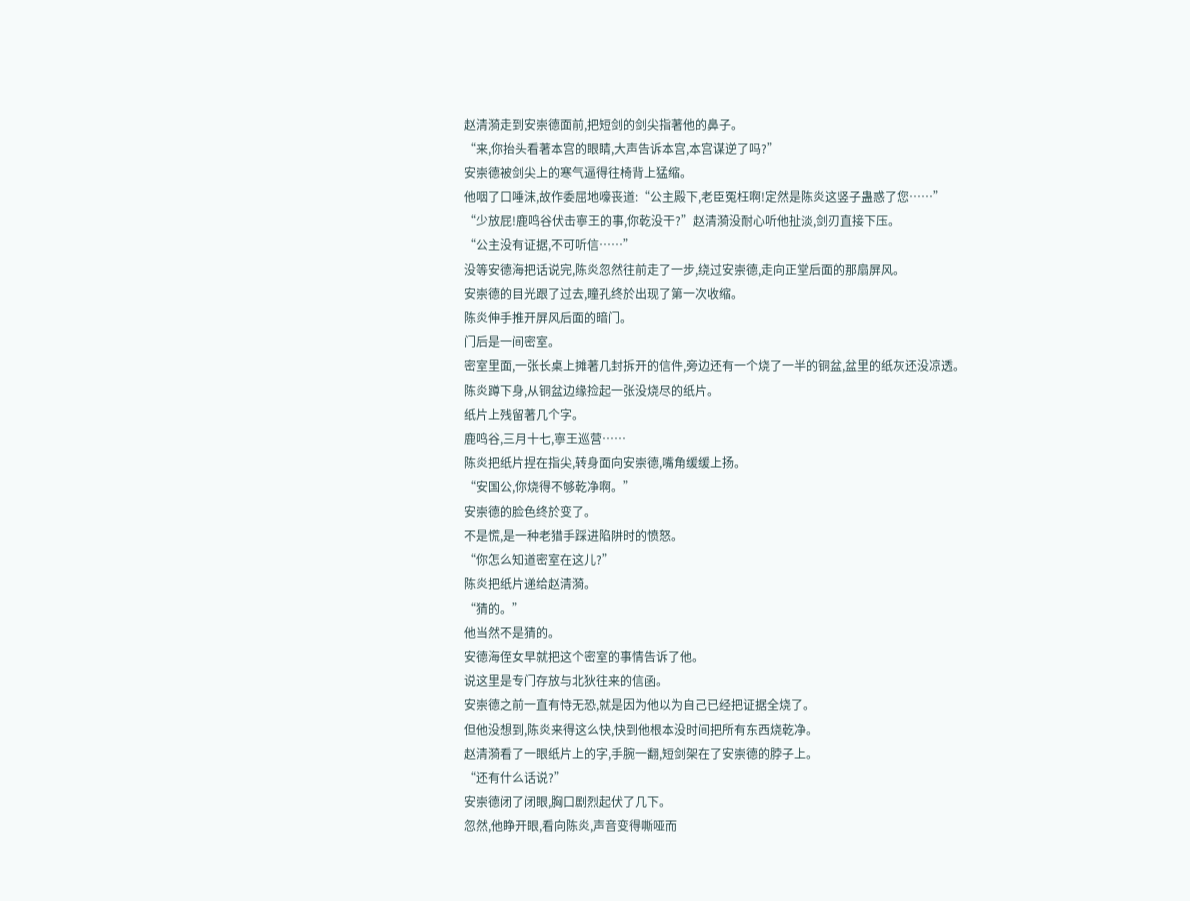赵清漪走到安崇德面前,把短剑的剑尖指著他的鼻子。
“来,你抬头看著本宫的眼睛,大声告诉本宫,本宫谋逆了吗?”
安崇德被剑尖上的寒气逼得往椅背上猛缩。
他咽了口唾沫,故作委屈地嚎丧道:“公主殿下,老臣冤枉啊!定然是陈炎这竖子蛊惑了您……”
“少放屁!鹿鸣谷伏击寧王的事,你乾没干?”赵清漪没耐心听他扯淡,剑刃直接下压。
“公主没有证据,不可听信……”
没等安德海把话说完,陈炎忽然往前走了一步,绕过安崇德,走向正堂后面的那扇屏风。
安崇德的目光跟了过去,瞳孔终於出现了第一次收缩。
陈炎伸手推开屏风后面的暗门。
门后是一间密室。
密室里面,一张长桌上摊著几封拆开的信件,旁边还有一个烧了一半的铜盆,盆里的纸灰还没凉透。
陈炎蹲下身,从铜盆边缘捡起一张没烧尽的纸片。
纸片上残留著几个字。
鹿鸣谷,三月十七,寧王巡营……
陈炎把纸片捏在指尖,转身面向安崇德,嘴角缓缓上扬。
“安国公,你烧得不够乾净啊。”
安崇德的脸色终於变了。
不是慌,是一种老猎手踩进陷阱时的愤怒。
“你怎么知道密室在这儿?”
陈炎把纸片递给赵清漪。
“猜的。”
他当然不是猜的。
安德海侄女早就把这个密室的事情告诉了他。
说这里是专门存放与北狄往来的信函。
安崇德之前一直有恃无恐,就是因为他以为自己已经把证据全烧了。
但他没想到,陈炎来得这么快,快到他根本没时间把所有东西烧乾净。
赵清漪看了一眼纸片上的字,手腕一翻,短剑架在了安崇德的脖子上。
“还有什么话说?”
安崇德闭了闭眼,胸口剧烈起伏了几下。
忽然,他睁开眼,看向陈炎,声音变得嘶哑而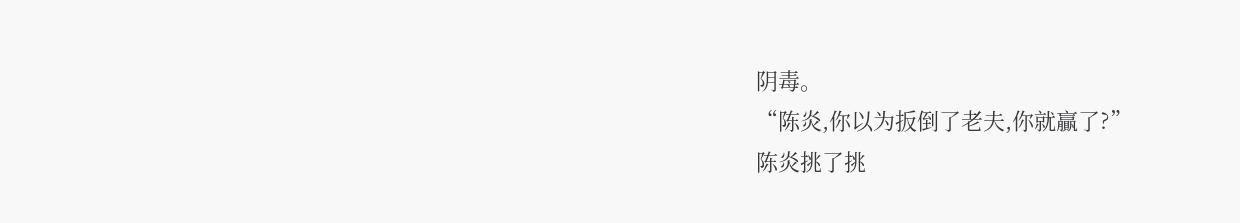阴毒。
“陈炎,你以为扳倒了老夫,你就贏了?”
陈炎挑了挑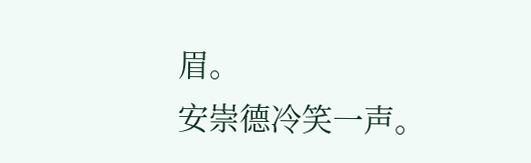眉。
安崇德冷笑一声。